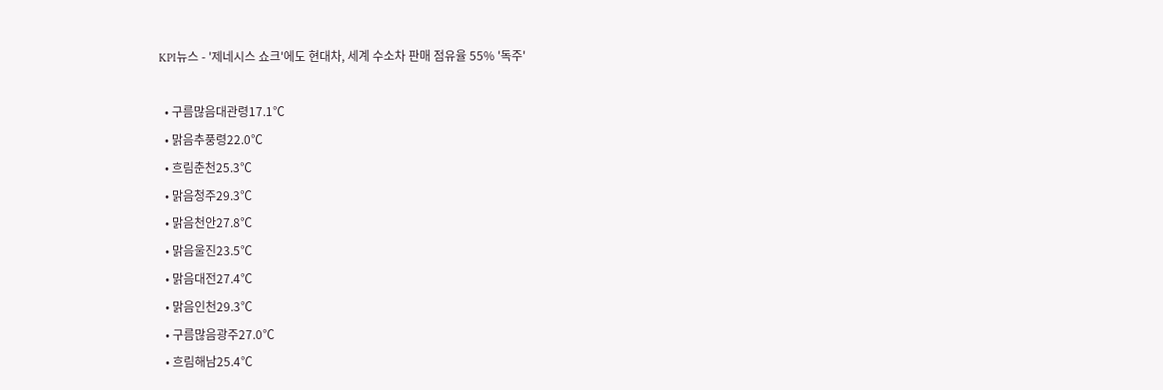KPI뉴스 - '제네시스 쇼크'에도 현대차, 세계 수소차 판매 점유율 55% '독주'

  • 구름많음대관령17.1℃
  • 맑음추풍령22.0℃
  • 흐림춘천25.3℃
  • 맑음청주29.3℃
  • 맑음천안27.8℃
  • 맑음울진23.5℃
  • 맑음대전27.4℃
  • 맑음인천29.3℃
  • 구름많음광주27.0℃
  • 흐림해남25.4℃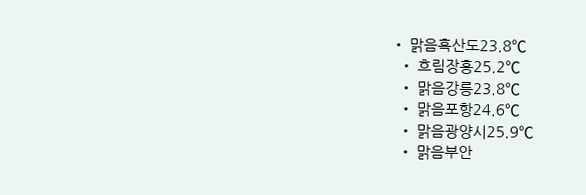• 맑음흑산도23.8℃
  • 흐림장흥25.2℃
  • 맑음강릉23.8℃
  • 맑음포항24.6℃
  • 맑음광양시25.9℃
  • 맑음부안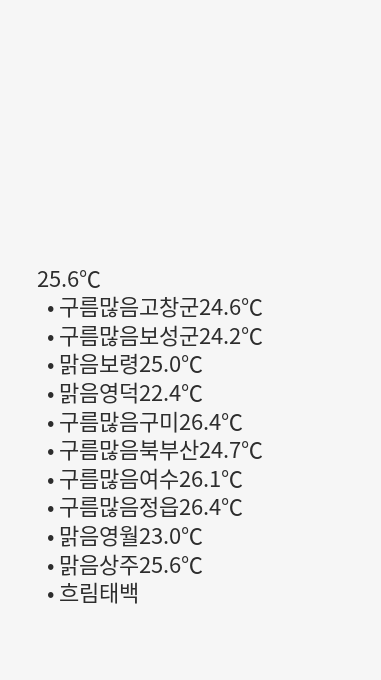25.6℃
  • 구름많음고창군24.6℃
  • 구름많음보성군24.2℃
  • 맑음보령25.0℃
  • 맑음영덕22.4℃
  • 구름많음구미26.4℃
  • 구름많음북부산24.7℃
  • 구름많음여수26.1℃
  • 구름많음정읍26.4℃
  • 맑음영월23.0℃
  • 맑음상주25.6℃
  • 흐림태백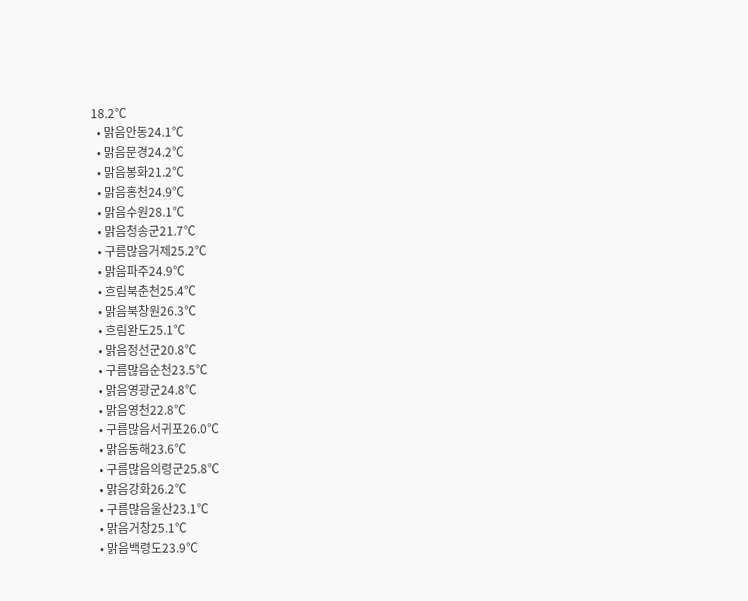18.2℃
  • 맑음안동24.1℃
  • 맑음문경24.2℃
  • 맑음봉화21.2℃
  • 맑음홍천24.9℃
  • 맑음수원28.1℃
  • 맑음청송군21.7℃
  • 구름많음거제25.2℃
  • 맑음파주24.9℃
  • 흐림북춘천25.4℃
  • 맑음북창원26.3℃
  • 흐림완도25.1℃
  • 맑음정선군20.8℃
  • 구름많음순천23.5℃
  • 맑음영광군24.8℃
  • 맑음영천22.8℃
  • 구름많음서귀포26.0℃
  • 맑음동해23.6℃
  • 구름많음의령군25.8℃
  • 맑음강화26.2℃
  • 구름많음울산23.1℃
  • 맑음거창25.1℃
  • 맑음백령도23.9℃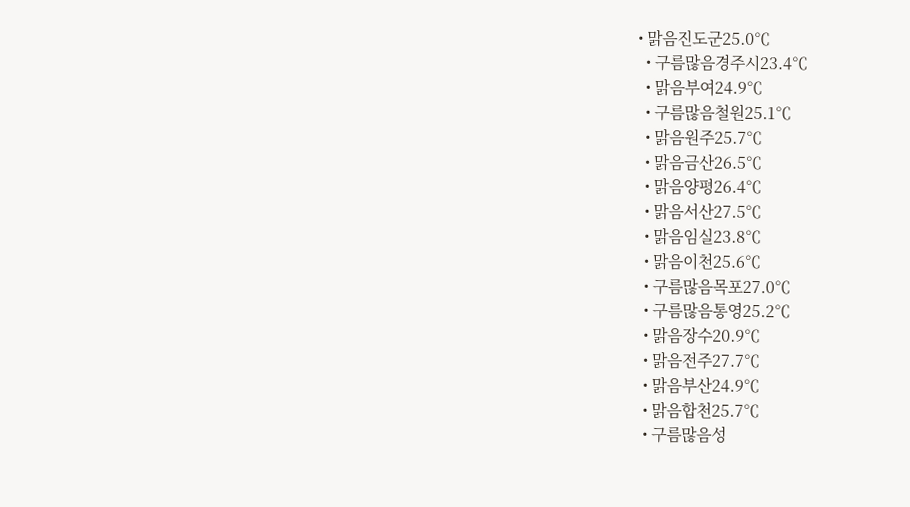• 맑음진도군25.0℃
  • 구름많음경주시23.4℃
  • 맑음부여24.9℃
  • 구름많음철원25.1℃
  • 맑음원주25.7℃
  • 맑음금산26.5℃
  • 맑음양평26.4℃
  • 맑음서산27.5℃
  • 맑음임실23.8℃
  • 맑음이천25.6℃
  • 구름많음목포27.0℃
  • 구름많음통영25.2℃
  • 맑음장수20.9℃
  • 맑음전주27.7℃
  • 맑음부산24.9℃
  • 맑음합천25.7℃
  • 구름많음성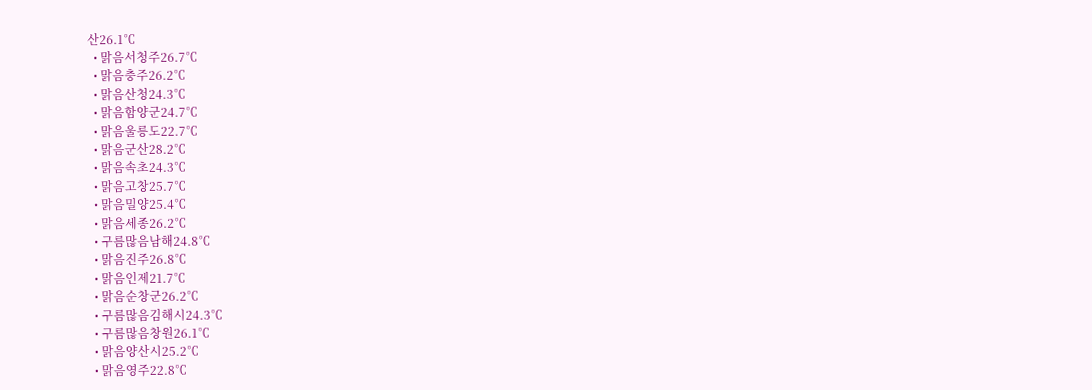산26.1℃
  • 맑음서청주26.7℃
  • 맑음충주26.2℃
  • 맑음산청24.3℃
  • 맑음함양군24.7℃
  • 맑음울릉도22.7℃
  • 맑음군산28.2℃
  • 맑음속초24.3℃
  • 맑음고창25.7℃
  • 맑음밀양25.4℃
  • 맑음세종26.2℃
  • 구름많음남해24.8℃
  • 맑음진주26.8℃
  • 맑음인제21.7℃
  • 맑음순창군26.2℃
  • 구름많음김해시24.3℃
  • 구름많음창원26.1℃
  • 맑음양산시25.2℃
  • 맑음영주22.8℃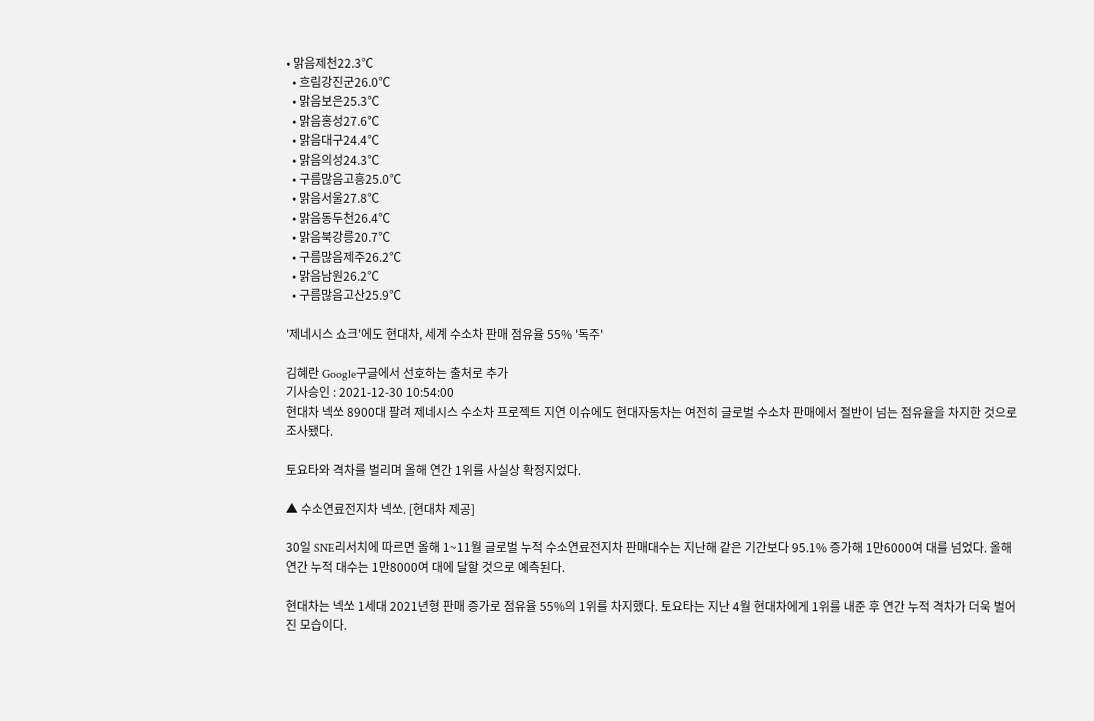• 맑음제천22.3℃
  • 흐림강진군26.0℃
  • 맑음보은25.3℃
  • 맑음홍성27.6℃
  • 맑음대구24.4℃
  • 맑음의성24.3℃
  • 구름많음고흥25.0℃
  • 맑음서울27.8℃
  • 맑음동두천26.4℃
  • 맑음북강릉20.7℃
  • 구름많음제주26.2℃
  • 맑음남원26.2℃
  • 구름많음고산25.9℃

'제네시스 쇼크'에도 현대차, 세계 수소차 판매 점유율 55% '독주'

김혜란 Google구글에서 선호하는 출처로 추가
기사승인 : 2021-12-30 10:54:00
현대차 넥쏘 8900대 팔려 제네시스 수소차 프로젝트 지연 이슈에도 현대자동차는 여전히 글로벌 수소차 판매에서 절반이 넘는 점유율을 차지한 것으로 조사됐다.

토요타와 격차를 벌리며 올해 연간 1위를 사실상 확정지었다.

▲ 수소연료전지차 넥쏘. [현대차 제공]

30일 SNE리서치에 따르면 올해 1~11월 글로벌 누적 수소연료전지차 판매대수는 지난해 같은 기간보다 95.1% 증가해 1만6000여 대를 넘었다. 올해 연간 누적 대수는 1만8000여 대에 달할 것으로 예측된다.

현대차는 넥쏘 1세대 2021년형 판매 증가로 점유율 55%의 1위를 차지했다. 토요타는 지난 4월 현대차에게 1위를 내준 후 연간 누적 격차가 더욱 벌어진 모습이다.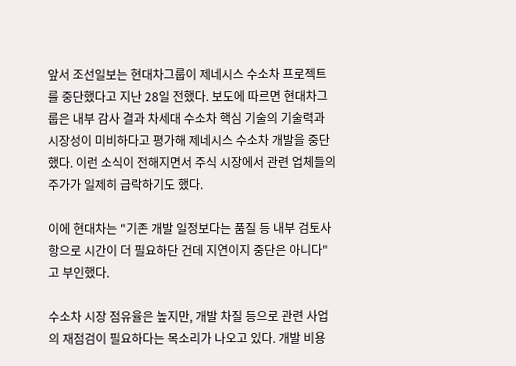앞서 조선일보는 현대차그룹이 제네시스 수소차 프로젝트를 중단했다고 지난 28일 전했다. 보도에 따르면 현대차그룹은 내부 감사 결과 차세대 수소차 핵심 기술의 기술력과 시장성이 미비하다고 평가해 제네시스 수소차 개발을 중단했다. 이런 소식이 전해지면서 주식 시장에서 관련 업체들의 주가가 일제히 급락하기도 했다.

이에 현대차는 "기존 개발 일정보다는 품질 등 내부 검토사항으로 시간이 더 필요하단 건데 지연이지 중단은 아니다"고 부인했다.

수소차 시장 점유율은 높지만, 개발 차질 등으로 관련 사업의 재점검이 필요하다는 목소리가 나오고 있다. 개발 비용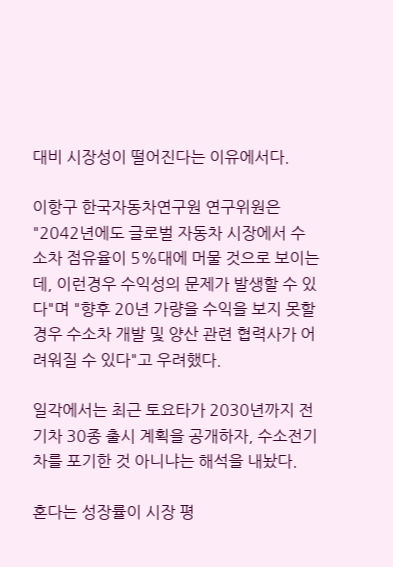대비 시장성이 떨어진다는 이유에서다.

이항구 한국자동차연구원 연구위원은 "2042년에도 글로벌 자동차 시장에서 수소차 점유율이 5%대에 머물 것으로 보이는데, 이런경우 수익성의 문제가 발생할 수 있다"며 "향후 20년 가량을 수익을 보지 못할 경우 수소차 개발 및 양산 관련 협력사가 어려워질 수 있다"고 우려했다.

일각에서는 최근 토요타가 2030년까지 전기차 30종 출시 계획을 공개하자, 수소전기차를 포기한 것 아니냐는 해석을 내놨다.

혼다는 성장률이 시장 평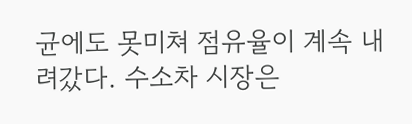균에도 못미쳐 점유율이 계속 내려갔다. 수소차 시장은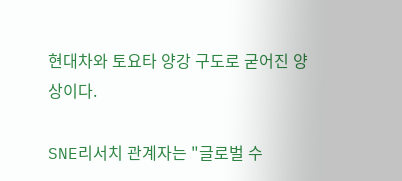현대차와 토요타 양강 구도로 굳어진 양상이다.

SNE리서치 관계자는 "글로벌 수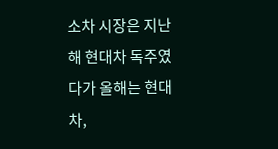소차 시장은 지난해 현대차 독주였다가 올해는 현대차,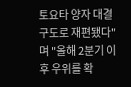토요타 양자 대결 구도로 재편됐다"며 "올해 2분기 이후 우위를 확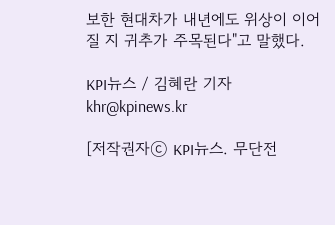보한 현대차가 내년에도 위상이 이어질 지 귀추가 주목된다"고 말했다.

KPI뉴스 / 김혜란 기자 khr@kpinews.kr

[저작권자ⓒ KPI뉴스. 무단전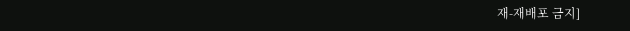재-재배포 금지]